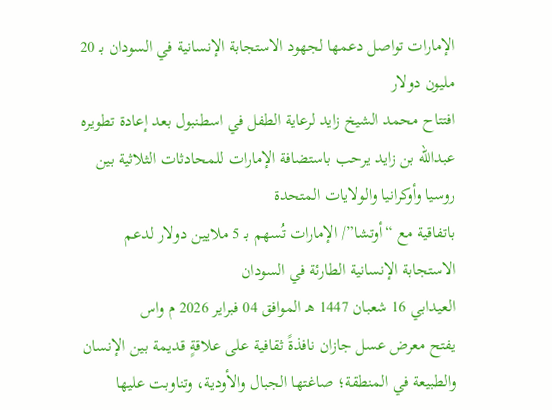الإمارات تواصل دعمها لجهود الاستجابة الإنسانية في السودان بـ 20 مليون دولار
افتتاح محمد الشيخ زايد لرعاية الطفل في اسطنبول بعد إعادة تطويره
عبدالله بن زايد يرحب باستضافة الإمارات للمحادثات الثلاثية بين روسيا وأوكرانيا والولايات المتحدة
باتفاقية مع “أوتشا”/ الإمارات تُسهم بـ 5 ملايين دولار لدعم الاستجابة الإنسانية الطارئة في السودان
العيدابي 16 شعبان 1447 هـ الموافق 04 فبراير 2026 م واس
يفتح معرض عسل جازان نافذةً ثقافية على علاقةٍ قديمة بين الإنسان والطبيعة في المنطقة؛ صاغتها الجبال والأودية، وتناوبت عليها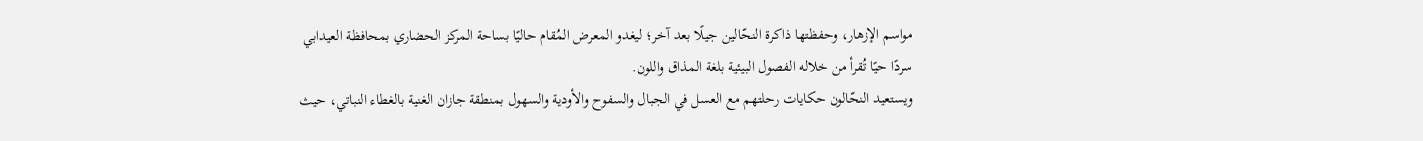مواسم الإزهار، وحفظتها ذاكرة النحّالين جيلًا بعد آخر؛ ليغدو المعرض المُقام حاليًا بساحة المركز الحضاري بمحافظة العيدابي سردًا حيًا تُقرأ من خلاله الفصول البيئية بلغة المذاق واللون.
ويستعيد النحّالون حكايات رحلتهم مع العسل في الجبال والسفوح والأودية والسهول بمنطقة جازان الغنية بالغطاء النباتي، حيث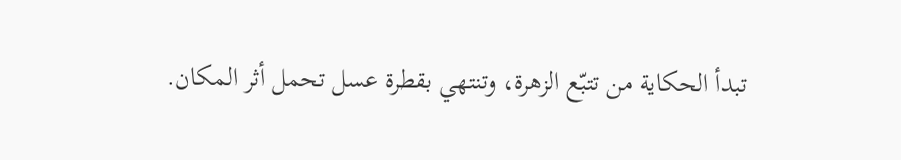تبدأ الحكاية من تتبّع الزهرة، وتنتهي بقطرة عسل تحمل أثر المكان.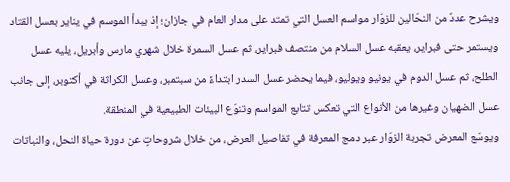ويشرح عددٌ من النحّالين للزوّار مواسم العسل التي تمتد على مدار العام في جازان؛ إذ يبدأ الموسم في يناير بعسل القتاد ويستمر حتى فبراير، يعقبه عسل السلام من منتصف فبراير، ثم عسل السمرة خلال شهري مارس وأبريل، يليه عسل الطلح، ثم عسل الدوم في يونيو ويوليو، فيما يحضر عسل السدر ابتداءً من سبتمبر، وعسل الكراثة في أكتوبر، إلى جانب عسل الضهيان وغيرها من الأنواع التي تعكس تتابع المواسم وتنوّع البيئات الطبيعية في المنطقة.
ويوسّع المعرض تجربة الزوّار عبر دمج المعرفة في تفاصيل العرض، من خلال شروحاتٍ عن دورة حياة النحل، والنباتات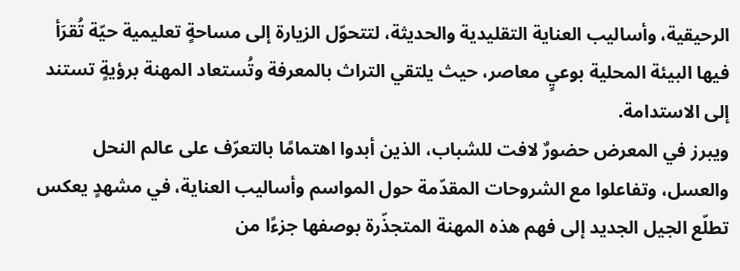الرحيقية، وأساليب العناية التقليدية والحديثة، لتتحوّل الزيارة إلى مساحةٍ تعليمية حيّة تُقرَأ فيها البيئة المحلية بوعيٍ معاصر، حيث يلتقي التراث بالمعرفة وتُستعاد المهنة برؤيةٍ تستند إلى الاستدامة.
ويبرز في المعرض حضورٌ لافت للشباب، الذين أبدوا اهتمامًا بالتعرّف على عالم النحل والعسل، وتفاعلوا مع الشروحات المقدّمة حول المواسم وأساليب العناية، في مشهدٍ يعكس تطلّع الجيل الجديد إلى فهم هذه المهنة المتجذّرة بوصفها جزءًا من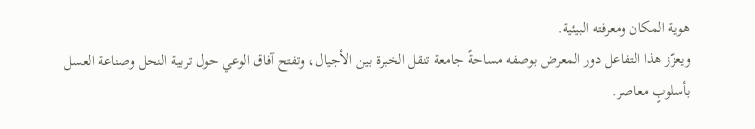هوية المكان ومعرفته البيئية.
ويعزّز هذا التفاعل دور المعرض بوصفه مساحةً جامعة تنقل الخبرة بين الأجيال، وتفتح آفاق الوعي حول تربية النحل وصناعة العسل بأسلوبٍ معاصر.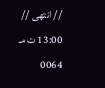// انتهى //
13:00 ت مـ
0064